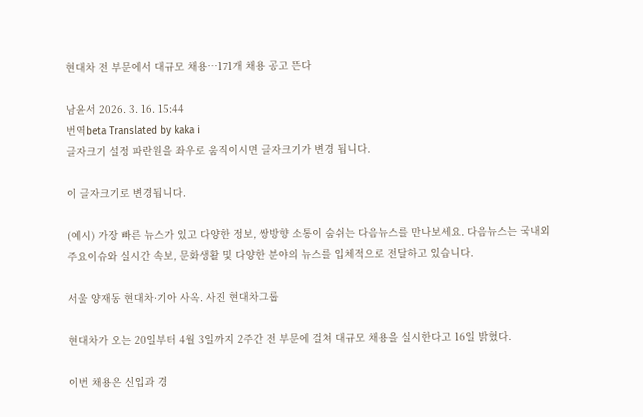현대차 전 부문에서 대규모 채용…171개 채용 공고 뜬다

남윤서 2026. 3. 16. 15:44
번역beta Translated by kaka i
글자크기 설정 파란원을 좌우로 움직이시면 글자크기가 변경 됩니다.

이 글자크기로 변경됩니다.

(예시) 가장 빠른 뉴스가 있고 다양한 정보, 쌍방향 소통이 숨쉬는 다음뉴스를 만나보세요. 다음뉴스는 국내외 주요이슈와 실시간 속보, 문화생활 및 다양한 분야의 뉴스를 입체적으로 전달하고 있습니다.

서울 양재동 현대차·기아 사옥. 사진 현대차그룹

현대차가 오는 20일부터 4월 3일까지 2주간 전 부문에 걸쳐 대규모 채용을 실시한다고 16일 밝혔다.

이번 채용은 신입과 경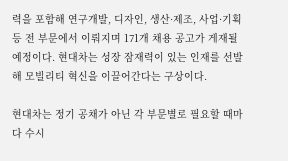력을 포함해 연구개발, 디자인, 생산·제조, 사업·기획 등 전 부문에서 이뤄지며 171개 채용 공고가 게재될 예정이다. 현대차는 성장 잠재력이 있는 인재를 선발해 모빌리티 혁신을 이끌어간다는 구상이다.

현대차는 정기 공채가 아닌 각 부문별로 필요할 때마다 수시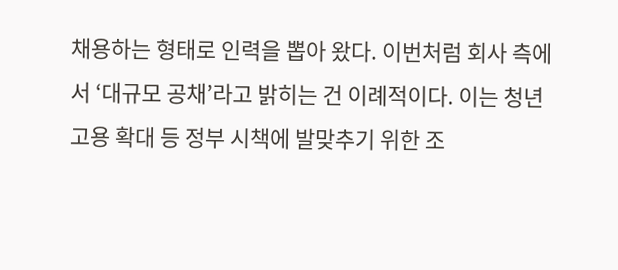채용하는 형태로 인력을 뽑아 왔다. 이번처럼 회사 측에서 ‘대규모 공채’라고 밝히는 건 이례적이다. 이는 청년고용 확대 등 정부 시책에 발맞추기 위한 조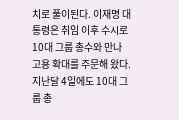치로 풀이된다. 이재명 대통령은 취임 이후 수시로 10대 그룹 총수와 만나 고용 확대를 주문해 왔다. 지난달 4일에도 10대 그룹 총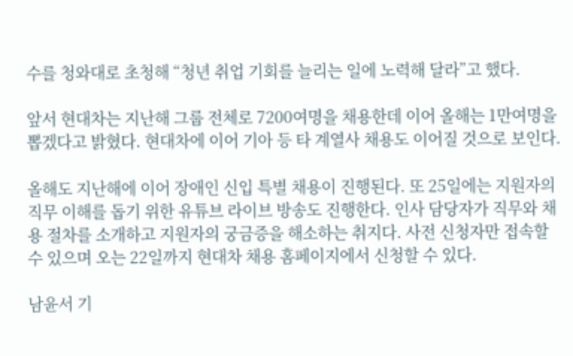수를 청와대로 초청해 “청년 취업 기회를 늘리는 일에 노력해 달라”고 했다.

앞서 현대차는 지난해 그룹 전체로 7200여명을 채용한데 이어 올해는 1만여명을 뽑겠다고 밝혔다. 현대차에 이어 기아 등 타 계열사 채용도 이어질 것으로 보인다.

올해도 지난해에 이어 장애인 신입 특별 채용이 진행된다. 또 25일에는 지원자의 직무 이해를 돕기 위한 유튜브 라이브 방송도 진행한다. 인사 담당자가 직무와 채용 절차를 소개하고 지원자의 궁금증을 해소하는 취지다. 사전 신청자만 접속할 수 있으며 오는 22일까지 현대차 채용 홈페이지에서 신청할 수 있다.

남윤서 기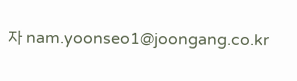자 nam.yoonseo1@joongang.co.kr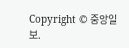Copyright © 중앙일보.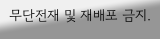무단전재 및 재배포 금지.